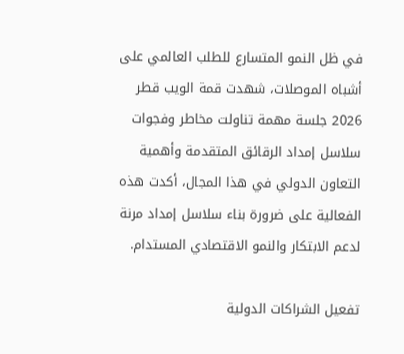في ظل النمو المتسارع للطلب العالمي على أشباه الموصلات، شهدت قمة الويب قطر 2026 جلسة مهمة تناولت مخاطر وفجوات سلاسل إمداد الرقائق المتقدمة وأهمية التعاون الدولي في هذا المجال، أكدت هذه الفعالية على ضرورة بناء سلاسل إمداد مرنة لدعم الابتكار والنمو الاقتصادي المستدام.

تفعيل الشراكات الدولية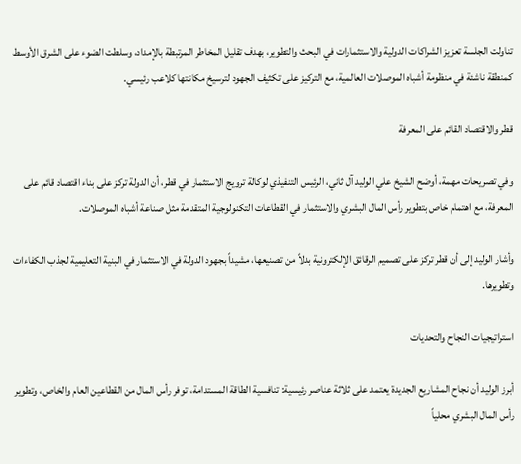تناولت الجلسة تعزيز الشراكات الدولية والاستثمارات في البحث والتطوير، بهدف تقليل المخاطر المرتبطة بالإمداد، وسلطت الضوء على الشرق الأوسط كمنطقة ناشئة في منظومة أشباه الموصلات العالمية، مع التركيز على تكثيف الجهود لترسيخ مكانتها كلاعب رئيسي.

قطر والاقتصاد القائم على المعرفة

وفي تصريحات مهمة، أوضح الشيخ علي الوليد آل ثاني، الرئيس التنفيذي لوكالة ترويج الاستثمار في قطر، أن الدولة تركز على بناء اقتصاد قائم على المعرفة، مع اهتمام خاص بتطوير رأس المال البشري والاستثمار في القطاعات التكنولوجية المتقدمة مثل صناعة أشباه الموصلات.

وأشار الوليد إلى أن قطر تركز على تصميم الرقائق الإلكترونية بدلاً من تصنيعها، مشيداً بجهود الدولة في الاستثمار في البنية التعليمية لجذب الكفاءات وتطويرها.

استراتيجيات النجاح والتحديات

أبرز الوليد أن نجاح المشاريع الجديدة يعتمد على ثلاثة عناصر رئيسية: تنافسية الطاقة المستدامة، توفر رأس المال من القطاعين العام والخاص، وتطوير رأس المال البشري محلياً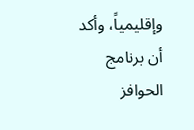وإقليمياً، وأكد أن برنامج الحوافز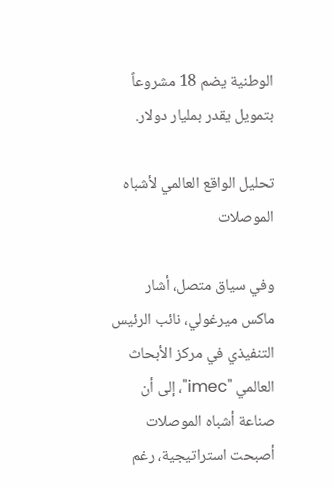الوطنية يضم 18 مشروعاً بتمويل يقدر بمليار دولار.

تحليل الواقع العالمي لأشباه الموصلات

وفي سياق متصل، أشار ماكس ميرغولي، نائب الرئيس التنفيذي في مركز الأبحاث العالمي "imec"، إلى أن صناعة أشباه الموصلات أصبحت استراتيجية، رغم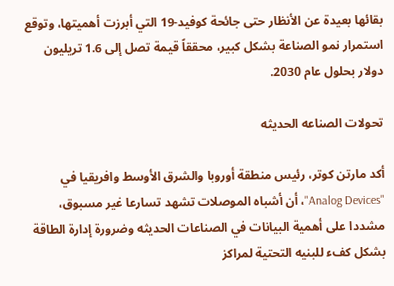بقائها بعيدة عن الأنظار حتى جائحة كوفيد-19 التي أبرزت أهميتها، وتوقع استمرار نمو الصناعة بشكل كبير، محققاً قيمة تصل إلى 1.6 تريليون دولار بحلول عام 2030.

تحولات الصناعه الحديثه

أكد مارتن كوتر، رئيس منطقة أوروبا والشرق الأوسط وافريقيا في "Analog Devices"، أن أشباه الموصلات تشهد تسارعا غير مسبوق، مشددا على أهمية البيانات في الصناعات الحديثه وضرورة إدارة الطاقة بشكل كفء للبنيه التحتية لمراكز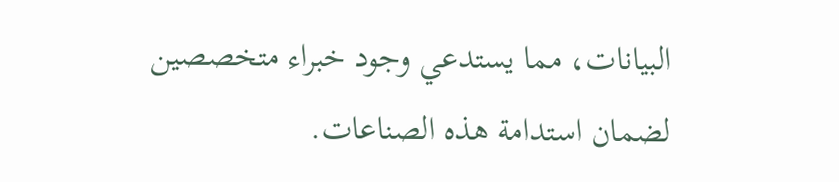البيانات، مما يستدعي وجود خبراء متخصصين لضمان استدامة هذه الصناعات.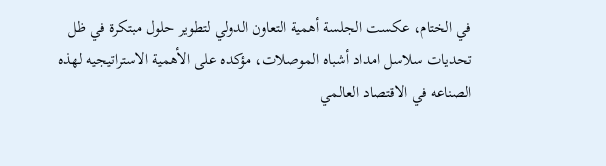في الختام، عكست الجلسة أهمية التعاون الدولي لتطوير حلول مبتكرة في ظل تحديات سلاسل امداد أشباه الموصلات، مؤكده على الأهمية الاستراتيجيه لهذه الصناعه في الاقتصاد العالمي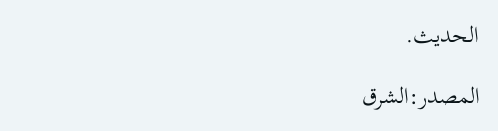الحديث.

المصدر:الشرق